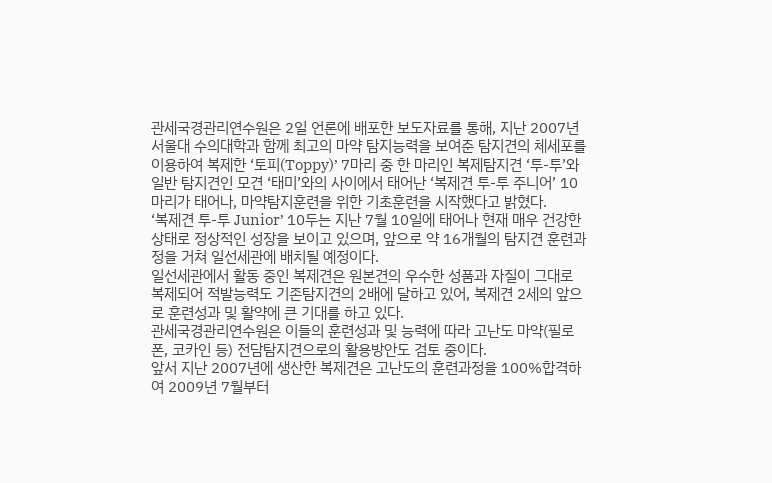관세국경관리연수원은 2일 언론에 배포한 보도자료를 통해, 지난 2007년 서울대 수의대학과 함께 최고의 마약 탐지능력을 보여준 탐지견의 체세포를 이용하여 복제한 ‘토피(Toppy)’ 7마리 중 한 마리인 복제탐지견 ‘투-투’와 일반 탐지견인 모견 ‘태미’와의 사이에서 태어난 ‘복제견 투-투 주니어’ 10마리가 태어나, 마약탐지훈련을 위한 기초훈련을 시작했다고 밝혔다.
‘복제견 투-투 Junior’ 10두는 지난 7월 10일에 태어나 현재 매우 건강한 상태로 정상적인 성장을 보이고 있으며, 앞으로 약 16개월의 탐지견 훈련과정을 거쳐 일선세관에 배치될 예정이다.
일선세관에서 활동 중인 복제견은 원본견의 우수한 성품과 자질이 그대로 복제되어 적발능력도 기존탐지견의 2배에 달하고 있어, 복제견 2세의 앞으로 훈련성과 및 활약에 큰 기대를 하고 있다.
관세국경관리연수원은 이들의 훈련성과 및 능력에 따라 고난도 마약(필로폰, 코카인 등) 전담탐지견으로의 활용방안도 검토 중이다.
앞서 지난 2007년에 생산한 복제견은 고난도의 훈련과정을 100%합격하여 2009년 7월부터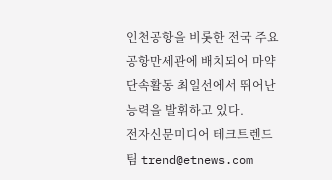인천공항을 비롯한 전국 주요 공항만세관에 배치되어 마약단속활동 최일선에서 뛰어난 능력을 발휘하고 있다.
전자신문미디어 테크트렌드팀 trend@etnews.com